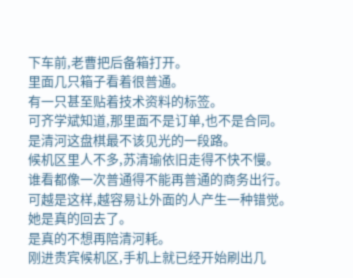下车前,老曹把后备箱打开。
里面几只箱子看着很普通。
有一只甚至贴着技术资料的标签。
可齐学斌知道,那里面不是订单,也不是合同。
是清河这盘棋最不该见光的一段路。
候机区里人不多,苏清瑜依旧走得不快不慢。
谁看都像一次普通得不能再普通的商务出行。
可越是这样,越容易让外面的人产生一种错觉。
她是真的回去了。
是真的不想再陪清河耗。
刚进贵宾候机区,手机上就已经开始刷出几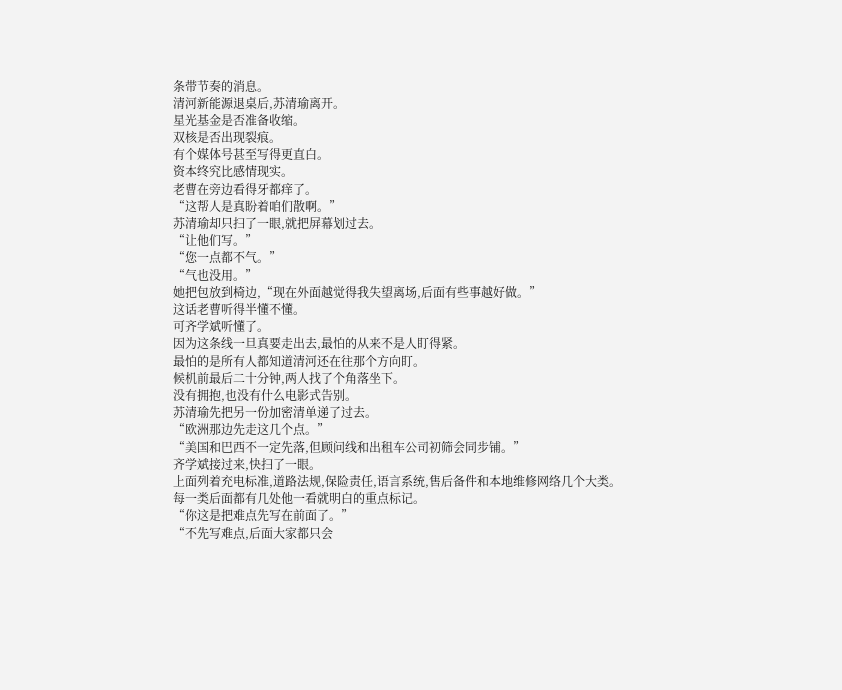条带节奏的消息。
清河新能源退桌后,苏清瑜离开。
星光基金是否准备收缩。
双核是否出现裂痕。
有个媒体号甚至写得更直白。
资本终究比感情现实。
老曹在旁边看得牙都痒了。
“这帮人是真盼着咱们散啊。”
苏清瑜却只扫了一眼,就把屏幕划过去。
“让他们写。”
“您一点都不气。”
“气也没用。”
她把包放到椅边,“现在外面越觉得我失望离场,后面有些事越好做。”
这话老曹听得半懂不懂。
可齐学斌听懂了。
因为这条线一旦真要走出去,最怕的从来不是人盯得紧。
最怕的是所有人都知道清河还在往那个方向盯。
候机前最后二十分钟,两人找了个角落坐下。
没有拥抱,也没有什么电影式告别。
苏清瑜先把另一份加密清单递了过去。
“欧洲那边先走这几个点。”
“美国和巴西不一定先落,但顾问线和出租车公司初筛会同步铺。”
齐学斌接过来,快扫了一眼。
上面列着充电标准,道路法规,保险责任,语言系统,售后备件和本地维修网络几个大类。
每一类后面都有几处他一看就明白的重点标记。
“你这是把难点先写在前面了。”
“不先写难点,后面大家都只会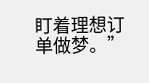盯着理想订单做梦。”